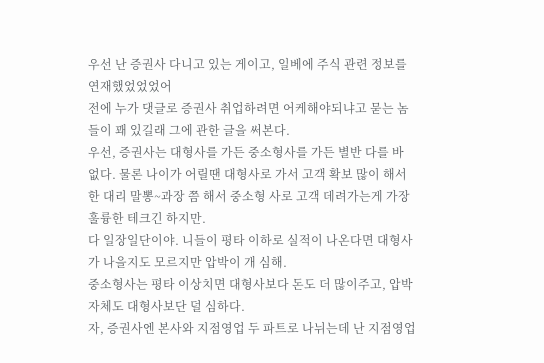우선 난 증권사 다니고 있는 게이고, 일베에 주식 관련 정보를 연재했었었었어
전에 누가 댓글로 증권사 취업하려면 어케해야되냐고 묻는 놈들이 꽤 있길래 그에 관한 글을 써본다.
우선, 증권사는 대형사를 가든 중소형사를 가든 별반 다를 바 없다. 물론 나이가 어릴땐 대형사로 가서 고객 확보 많이 해서
한 대리 말뽕~과장 쯤 해서 중소형 사로 고객 데려가는게 가장 훌륭한 테크긴 하지만.
다 일장일단이야. 니들이 평타 이하로 실적이 나온다면 대형사가 나을지도 모르지만 압박이 개 심해.
중소형사는 평타 이상치면 대형사보다 돈도 더 많이주고, 압박 자체도 대형사보단 덜 심하다.
자, 증권사엔 본사와 지점영업 두 파트로 나뉘는데 난 지점영업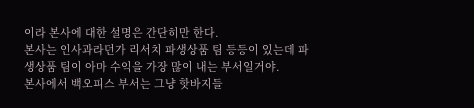이라 본사에 대한 설명은 간단히만 한다.
본사는 인사과라던가 리서치 파생상품 팀 등등이 있는데 파생상품 팀이 아마 수익을 가장 많이 내는 부서일거야.
본사에서 백오피스 부서는 그냥 핫바지들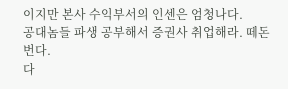이지만 본사 수익부서의 인센은 엄청나다.
공대놈들 파생 공부해서 증권사 취업해라. 떼돈번다.
다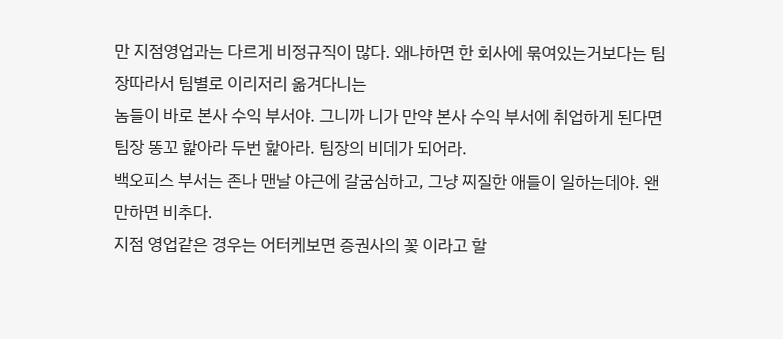만 지점영업과는 다르게 비정규직이 많다. 왜냐하면 한 회사에 묶여있는거보다는 팀장따라서 팀별로 이리저리 옮겨다니는
놈들이 바로 본사 수익 부서야. 그니까 니가 만약 본사 수익 부서에 취업하게 된다면 팀장 똥꼬 핥아라 두번 핥아라. 팀장의 비데가 되어라.
백오피스 부서는 존나 맨날 야근에 갈굼심하고, 그냥 찌질한 애들이 일하는데야. 왠만하면 비추다.
지점 영업같은 경우는 어터케보면 증권사의 꽃 이라고 할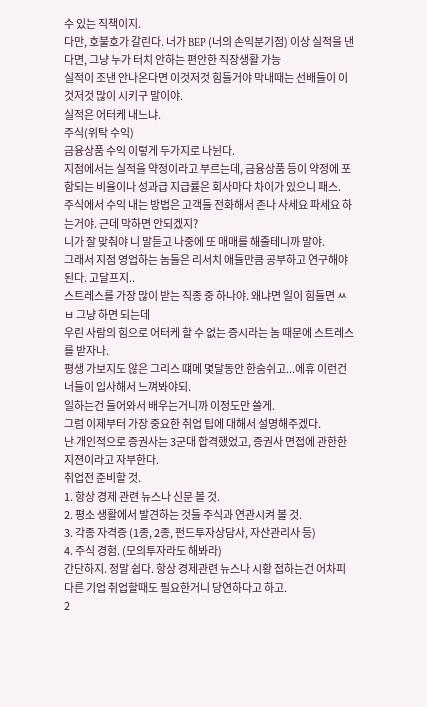수 있는 직책이지.
다만, 호불호가 갈린다. 너가 BEP (너의 손익분기점) 이상 실적을 낸다면, 그냥 누가 터치 안하는 편안한 직장생활 가능
실적이 조낸 안나온다면 이것저것 힘들거야 막내때는 선배들이 이것저것 많이 시키구 말이야.
실적은 어터케 내느냐.
주식(위탁 수익)
금융상품 수익 이렇게 두가지로 나뉜다.
지점에서는 실적을 약정이라고 부르는데, 금융상품 등이 약정에 포함되는 비율이나 성과급 지급률은 회사마다 차이가 있으니 패스.
주식에서 수익 내는 방법은 고객들 전화해서 존나 사세요 파세요 하는거야. 근데 막하면 안되겠지?
니가 잘 맞춰야 니 말듣고 나중에 또 매매를 해줄테니까 말야.
그래서 지점 영업하는 놈들은 리서치 애들만큼 공부하고 연구해야된다. 고달프지..
스트레스를 가장 많이 받는 직종 중 하나야. 왜냐면 일이 힘들면 ㅆㅂ 그냥 하면 되는데
우린 사람의 힘으로 어터케 할 수 없는 증시라는 놈 때문에 스트레스를 받자나.
평생 가보지도 않은 그리스 떄메 몇달동안 한숨쉬고...에휴 이런건 너들이 입사해서 느껴봐야되.
일하는건 들어와서 배우는거니까 이정도만 쓸게.
그럼 이제부터 가장 중요한 취업 팁에 대해서 설명해주겠다.
난 개인적으로 증권사는 3군대 합격했었고, 증권사 면접에 관한한 지젼이라고 자부한다.
취업전 준비할 것.
1. 항상 경제 관련 뉴스나 신문 볼 것.
2. 평소 생활에서 발견하는 것들 주식과 연관시켜 볼 것.
3. 각종 자격증 (1종, 2종, 펀드투자상담사, 자산관리사 등)
4. 주식 경험. (모의투자라도 해봐라)
간단하지. 정말 쉽다. 항상 경제관련 뉴스나 시황 접하는건 어차피 다른 기업 취업할때도 필요한거니 당연하다고 하고.
2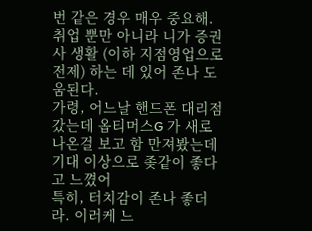번 같은 경우 매우 중요해. 취업 뿐만 아니라 니가 증권사 생활 (이하 지점영업으로 전제) 하는 데 있어 존나 도움된다.
가령, 어느날 핸드폰 대리점 갔는데 옵티머스G 가 새로 나온걸 보고 함 만져봤는데 기대 이상으로 좆같이 좋다고 느꼈어
특히, 터치감이 존나 좋더라. 이러케 느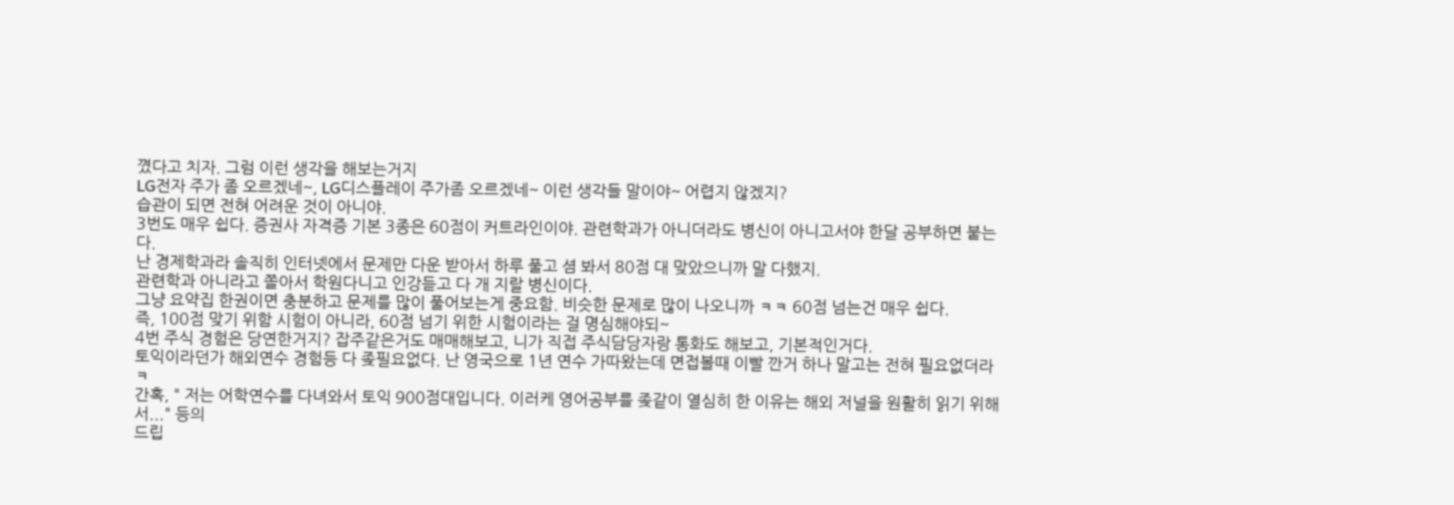꼈다고 치자. 그럼 이런 생각을 해보는거지
LG전자 주가 좀 오르겠네~, LG디스플레이 주가좀 오르겠네~ 이런 생각들 말이야~ 어렵지 않겠지?
습관이 되면 전혀 어려운 것이 아니야.
3번도 매우 쉽다. 증권사 자격증 기본 3종은 60점이 커트라인이야. 관련학과가 아니더라도 병신이 아니고서야 한달 공부하면 붙는다.
난 경제학과라 솔직히 인터넷에서 문제만 다운 받아서 하루 풀고 셤 봐서 80점 대 맞았으니까 말 다했지.
관련학과 아니라고 쫄아서 학원다니고 인강듣고 다 개 지랄 병신이다.
그냥 요약집 한권이면 충분하고 문제를 많이 풀어보는게 중요함. 비슷한 문제로 많이 나오니까 ㅋㅋ 60점 넘는건 매우 쉽다.
즉, 100점 맞기 위함 시험이 아니라, 60점 넘기 위한 시험이라는 걸 명심해야되~
4번 주식 경험은 당연한거지? 잡주같은거도 매매해보고, 니가 직접 주식담당자랑 통화도 해보고, 기본적인거다.
토익이라던가 해외연수 경험등 다 좆필요없다. 난 영국으로 1년 연수 가따왔는데 면접볼때 이빨 깐거 하나 말고는 전혀 필요없더라 ㅋ
간혹, " 저는 어학연수를 다녀와서 토익 900점대입니다. 이러케 영어공부를 좆같이 열심히 한 이유는 해외 저널을 원활히 읽기 위해서..." 등의
드립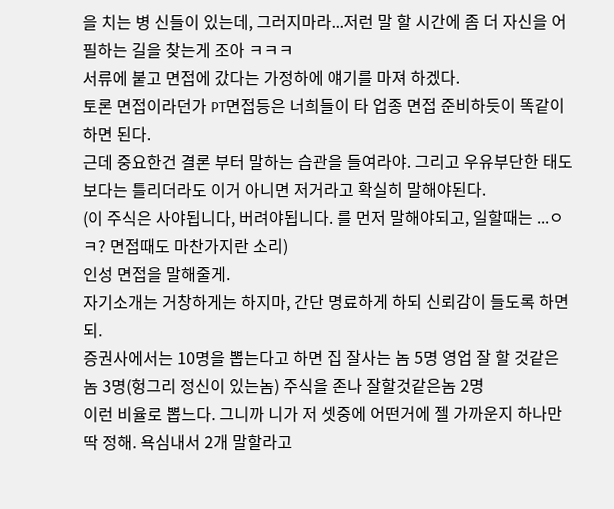을 치는 병 신들이 있는데, 그러지마라...저런 말 할 시간에 좀 더 자신을 어필하는 길을 찾는게 조아 ㅋㅋㅋ
서류에 붙고 면접에 갔다는 가정하에 얘기를 마져 하겠다.
토론 면접이라던가 PT면접등은 너희들이 타 업종 면접 준비하듯이 똑같이 하면 된다.
근데 중요한건 결론 부터 말하는 습관을 들여라야. 그리고 우유부단한 태도보다는 틀리더라도 이거 아니면 저거라고 확실히 말해야된다.
(이 주식은 사야됩니다, 버려야됩니다. 를 먼저 말해야되고, 일할때는 ...ㅇㅋ? 면접때도 마찬가지란 소리)
인성 면접을 말해줄게.
자기소개는 거창하게는 하지마, 간단 명료하게 하되 신뢰감이 들도록 하면 되.
증권사에서는 10명을 뽑는다고 하면 집 잘사는 놈 5명 영업 잘 할 것같은놈 3명(헝그리 정신이 있는놈) 주식을 존나 잘할것같은놈 2명
이런 비율로 뽑느다. 그니까 니가 저 셋중에 어떤거에 젤 가까운지 하나만 딱 정해. 욕심내서 2개 말할라고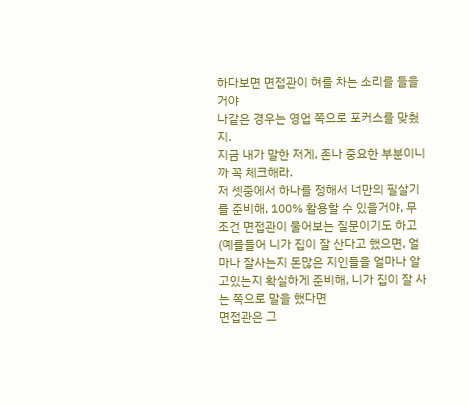하다보면 면접관이 혀를 차는 소리를 들을거야
나같은 경우는 영업 쪽으로 포커스를 맞췄지.
지금 내가 말한 저게, 존나 중요한 부분이니까 꼭 체크해라.
저 셋중에서 하나를 정해서 너만의 필살기를 준비해, 100% 활용할 수 있을거야, 무조건 면접관이 물어보는 질문이기도 하고
(예를들어 니가 집이 잘 산다고 했으면, 얼마나 잘사는지 돈많은 지인들을 얼마나 알고있는지 확실하게 준비해, 니가 집이 잘 사는 쪽으로 말을 했다면
면접관은 그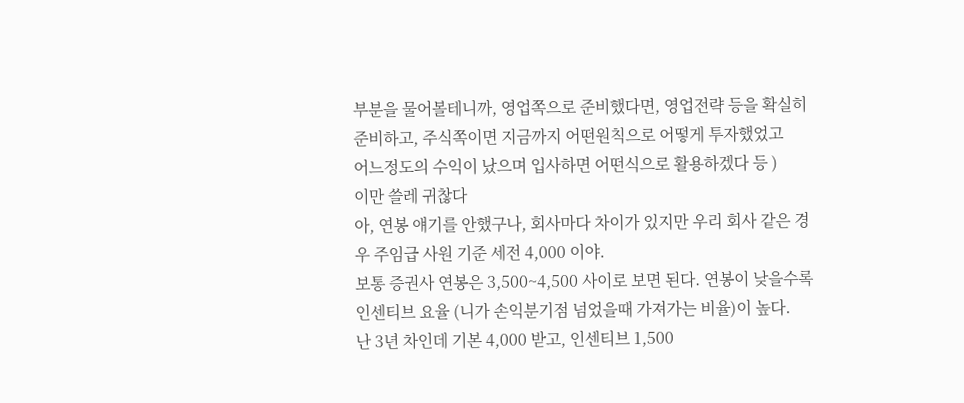부분을 물어볼테니까, 영업쪽으로 준비했다면, 영업전략 등을 확실히 준비하고, 주식쪽이면 지금까지 어떤원칙으로 어떻게 투자했었고
어느정도의 수익이 났으며 입사하면 어떤식으로 활용하겠다 등 )
이만 쓸레 귀찮다
아, 연봉 얘기를 안했구나, 회사마다 차이가 있지만 우리 회사 같은 경우 주임급 사원 기준 세전 4,000 이야.
보통 증권사 연봉은 3,500~4,500 사이로 보면 된다. 연봉이 낮을수록 인센티브 요율 (니가 손익분기점 넘었을때 가져가는 비율)이 높다.
난 3년 차인데 기본 4,000 받고, 인센티브 1,500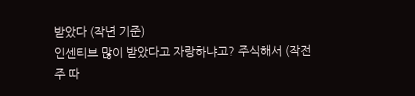받았다 (작년 기준)
인센티브 많이 받았다고 자랑하냐고? 주식해서 (작전주 따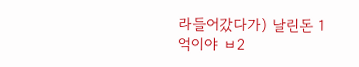라들어갔다가) 날린돈 1억이야 ㅂ2